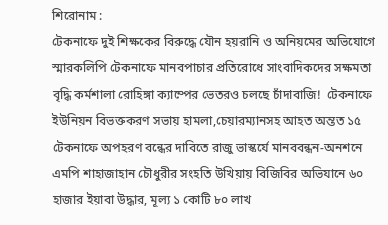শিরোনাম :
টেকনাফে দুই শিক্ষকের বিরুদ্ধে যৌন হয়রানি ও অনিয়মের অভিযোগে স্মারকলিপি টেকনাফে মানবপাচার প্রতিরোধে সাংবাদিকদের সক্ষমতা বৃদ্ধি কর্মশালা রোহিঙ্গা ক্যাম্পের ভেতরও চলছে চাঁদাবাজি!  টেকনাফে ইউনিয়ন বিভক্তকরণ সভায় হামলা,চেয়ারম্যানসহ আহত অন্তত ১৫ টেকনাফে অপহরণ বন্ধের দাবিতে রাজু ভাস্কর্যে মানববন্ধন-অনশনে এমপি শাহাজাহান চৌধুরীর সংহতি উখিয়ায় বিজিবির অভিযানে ৬০ হাজার ইয়াবা উদ্ধার, মূল্য ১ কোটি ৮০ লাখ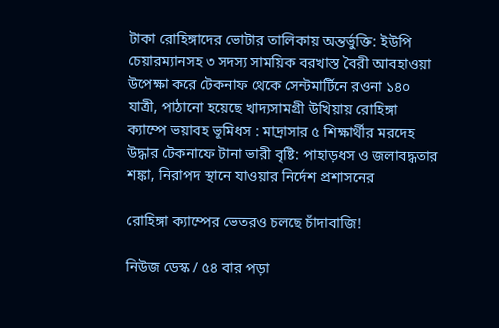টাকা রোহিঙ্গাদের ভোটার তালিকায় অন্তর্ভুক্তি: ইউপি চেয়ারম্যানসহ ৩ সদস্য সাময়িক বরখাস্ত বৈরী আবহাওয়া উপেক্ষা করে টেকনাফ থেকে সেন্টমার্টিনে রওনা ১৪০ যাত্রী, পাঠানো হয়েছে খাদ্যসামগ্রী উখিয়ায় রোহিঙ্গা ক্যাম্পে ভয়াবহ ভূমিধস : মাদ্রাসার ৫ শিক্ষার্থীর মরদেহ উদ্ধার টেকনাফে টানা ভারী বৃষ্টি: পাহাড়ধস ও জলাবদ্ধতার শঙ্কা, নিরাপদ স্থানে যাওয়ার নির্দেশ প্রশাসনের

রোহিঙ্গা ক্যাম্পের ভেতরও চলছে চাঁদাবাজি!

নিউজ ডেস্ক / ৫৪ বার পড়া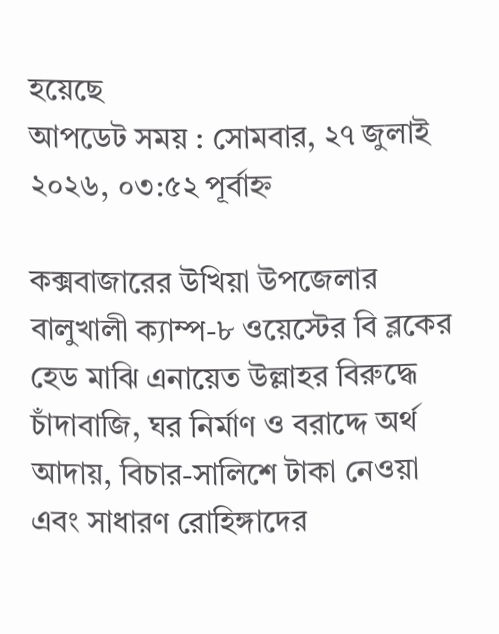হয়েছে
আপডেট সময় : সোমবার, ২৭ জুলাই ২০২৬, ০৩:৫২ পূর্বাহ্ন

কক্সবাজারের উখিয়া উপজেলার বালুখালী ক্যাম্প-৮ ওয়েস্টের বি ব্লকের হেড মাঝি এনায়েত উল্লাহর বিরুদ্ধে চাঁদাবাজি, ঘর নির্মাণ ও বরাদ্দে অর্থ আদায়, বিচার-সালিশে টাকা নেওয়া এবং সাধারণ রোহিঙ্গাদের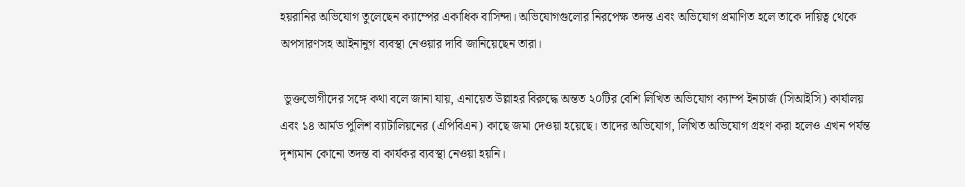হয়রানির অভিযোগ তুলেছেন ক্যাম্পের একাধিক বাসিন্দা। অভিযোগগুলোর নিরপেক্ষ তদন্ত এবং অভিযোগ প্রমাণিত হলে তাকে দায়িত্ব থেকে অপসারণসহ আইনানুগ ব্যবস্থা নেওয়ার দাবি জানিয়েছেন তারা।

 ভুক্তভোগীদের সঙ্গে কথা বলে জানা যায়, এনায়েত উল্লাহর বিরুদ্ধে অন্তত ২০টির বেশি লিখিত অভিযোগ ক্যাম্প ইনচার্জ (সিআইসি) কার্যালয় এবং ১৪ আর্মড পুলিশ ব্যাটালিয়নের (এপিবিএন) কাছে জমা দেওয়া হয়েছে। তাদের অভিযোগ, লিখিত অভিযোগ গ্রহণ করা হলেও এখন পর্যন্ত দৃশ্যমান কোনো তদন্ত বা কার্যকর ব্যবস্থা নেওয়া হয়নি।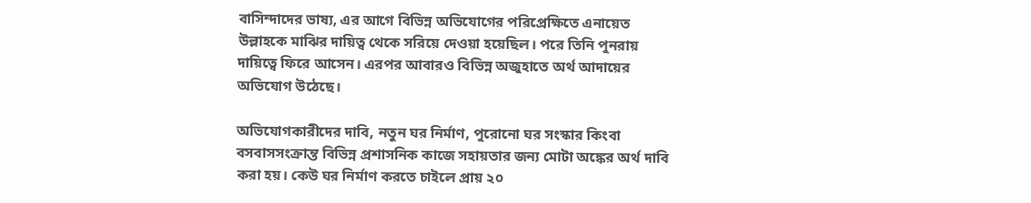বাসিন্দাদের ভাষ্য, এর আগে বিভিন্ন অভিযোগের পরিপ্রেক্ষিতে এনায়েত উল্লাহকে মাঝির দায়িত্ব থেকে সরিয়ে দেওয়া হয়েছিল। পরে তিনি পুনরায় দায়িত্বে ফিরে আসেন। এরপর আবারও বিভিন্ন অজুহাতে অর্থ আদায়ের অভিযোগ উঠেছে।

অভিযোগকারীদের দাবি, নতুন ঘর নির্মাণ, পুরোনো ঘর সংস্কার কিংবা বসবাসসংক্রান্ত বিভিন্ন প্রশাসনিক কাজে সহায়তার জন্য মোটা অঙ্কের অর্থ দাবি করা হয়। কেউ ঘর নির্মাণ করতে চাইলে প্রায় ২০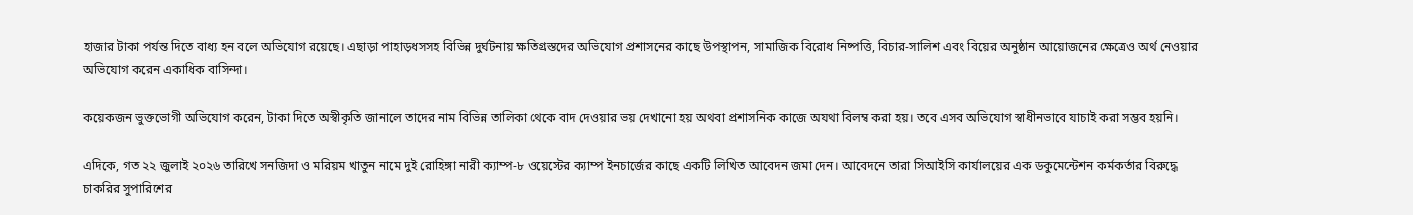হাজার টাকা পর্যন্ত দিতে বাধ্য হন বলে অভিযোগ রয়েছে। এছাড়া পাহাড়ধসসহ বিভিন্ন দুর্ঘটনায় ক্ষতিগ্রস্তদের অভিযোগ প্রশাসনের কাছে উপস্থাপন, সামাজিক বিরোধ নিষ্পত্তি, বিচার-সালিশ এবং বিয়ের অনুষ্ঠান আয়োজনের ক্ষেত্রেও অর্থ নেওয়ার অভিযোগ করেন একাধিক বাসিন্দা।

কয়েকজন ভুক্তভোগী অভিযোগ করেন, টাকা দিতে অস্বীকৃতি জানালে তাদের নাম বিভিন্ন তালিকা থেকে বাদ দেওয়ার ভয় দেখানো হয় অথবা প্রশাসনিক কাজে অযথা বিলম্ব করা হয়। তবে এসব অভিযোগ স্বাধীনভাবে যাচাই করা সম্ভব হয়নি।

এদিকে, গত ২২ জুলাই ২০২৬ তারিখে সনজিদা ও মরিয়ম খাতুন নামে দুই রোহিঙ্গা নারী ক্যাম্প-৮ ওয়েস্টের ক্যাম্প ইনচার্জের কাছে একটি লিখিত আবেদন জমা দেন। আবেদনে তারা সিআইসি কার্যালয়ের এক ডকুমেন্টেশন কর্মকর্তার বিরুদ্ধে চাকরির সুপারিশের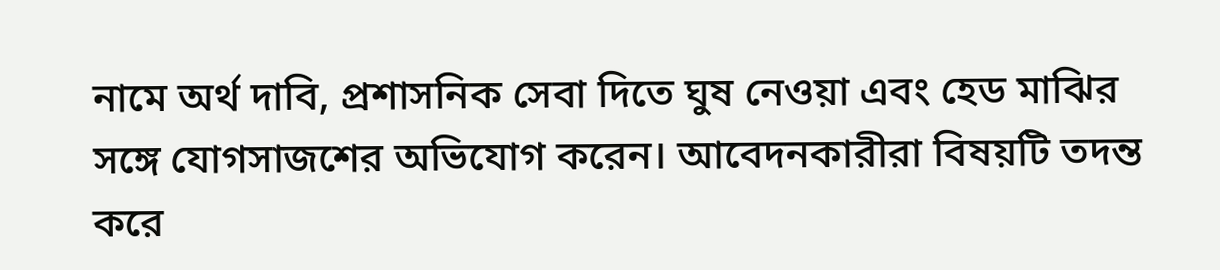নামে অর্থ দাবি, প্রশাসনিক সেবা দিতে ঘুষ নেওয়া এবং হেড মাঝির সঙ্গে যোগসাজশের অভিযোগ করেন। আবেদনকারীরা বিষয়টি তদন্ত করে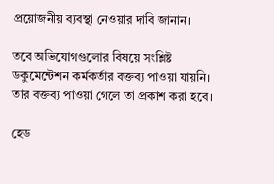প্রয়োজনীয় ব্যবস্থা নেওয়ার দাবি জানান।

তবে অভিযোগগুলোর বিষয়ে সংশ্লিষ্ট ডকুমেন্টেশন কর্মকর্তার বক্তব্য পাওয়া যায়নি। তার বক্তব্য পাওয়া গেলে তা প্রকাশ করা হবে।

হেড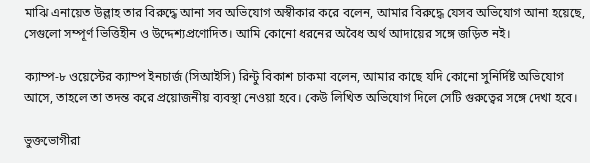মাঝি এনায়েত উল্লাহ তার বিরুদ্ধে আনা সব অভিযোগ অস্বীকার করে বলেন, আমার বিরুদ্ধে যেসব অভিযোগ আনা হয়েছে, সেগুলো সম্পূর্ণ ভিত্তিহীন ও উদ্দেশ্যপ্রণোদিত। আমি কোনো ধরনের অবৈধ অর্থ আদায়ের সঙ্গে জড়িত নই।

ক্যাম্প-৮ ওয়েস্টের ক্যাম্প ইনচার্জ (সিআইসি) রিন্টু বিকাশ চাকমা বলেন, আমার কাছে যদি কোনো সুনির্দিষ্ট অভিযোগ আসে, তাহলে তা তদন্ত করে প্রয়োজনীয় ব্যবস্থা নেওয়া হবে। কেউ লিখিত অভিযোগ দিলে সেটি গুরুত্বের সঙ্গে দেখা হবে।

ভুক্তভোগীরা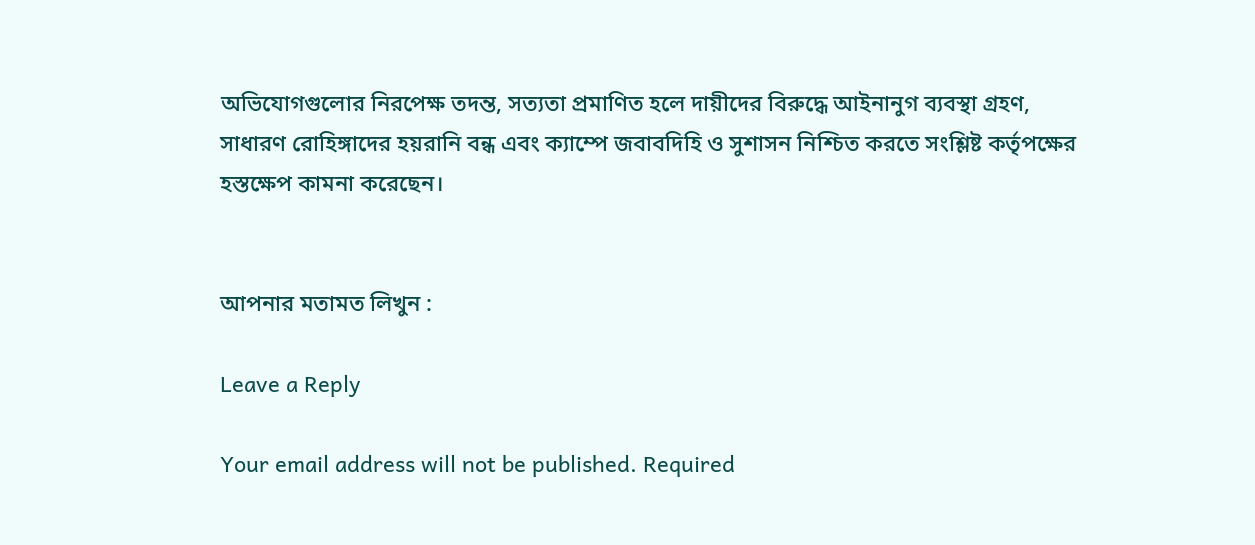অভিযোগগুলোর নিরপেক্ষ তদন্ত, সত্যতা প্রমাণিত হলে দায়ীদের বিরুদ্ধে আইনানুগ ব্যবস্থা গ্রহণ, সাধারণ রোহিঙ্গাদের হয়রানি বন্ধ এবং ক্যাম্পে জবাবদিহি ও সুশাসন নিশ্চিত করতে সংশ্লিষ্ট কর্তৃপক্ষের হস্তক্ষেপ কামনা করেছেন।


আপনার মতামত লিখুন :

Leave a Reply

Your email address will not be published. Required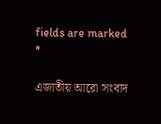fields are marked *

এজাতীয় আরো সংবাদ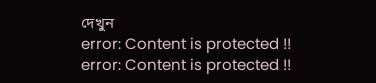দেখুন
error: Content is protected !!
error: Content is protected !!